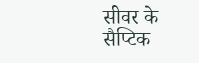सीवर के सैप्टिक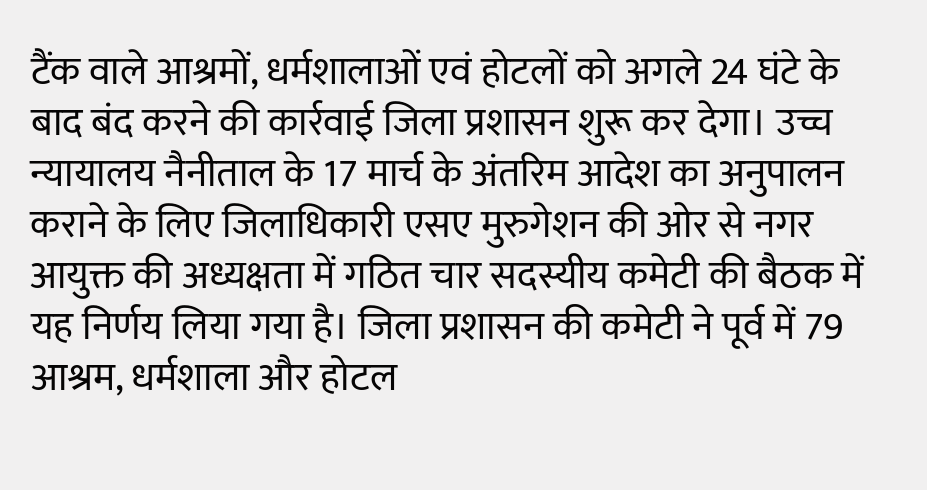टैंक वाले आश्रमों, धर्मशालाओं एवं होटलों को अगले 24 घंटे के बाद बंद करने की कार्रवाई जिला प्रशासन शुरू कर देगा। उच्च न्यायालय नैनीताल के 17 मार्च के अंतरिम आदेश का अनुपालन कराने के लिए जिलाधिकारी एसए मुरुगेशन की ओर से नगर आयुक्त की अध्यक्षता में गठित चार सदस्यीय कमेटी की बैठक में यह निर्णय लिया गया है। जिला प्रशासन की कमेटी ने पूर्व में 79 आश्रम, धर्मशाला और होटल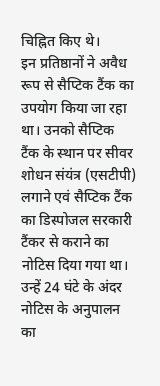चिह्नित किए थे।
इन प्रतिष्ठानों ने अवैध रूप से सैप्टिक टैंक का उपयोग किया जा रहा था। उनको सैप्टिक टैंक के स्थान पर सीवर शोधन संयंत्र (एसटीपी) लगाने एवं सैप्टिक टैंक का डिस्पोजल सरकारी टैंकर से कराने का नोटिस दिया गया था। उन्हें 24 घंटे के अंदर नोटिस के अनुपालन का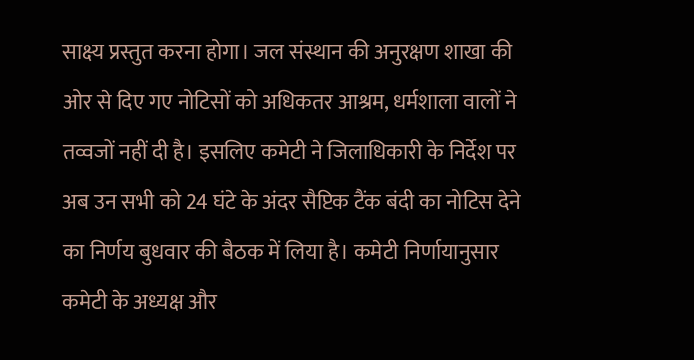साक्ष्य प्रस्तुत करना होगा। जल संस्थान की अनुरक्षण शाखा की ओर से दिए गए नोटिसों को अधिकतर आश्रम, धर्मशाला वालों ने तव्वजों नहीं दी है। इसलिए कमेटी ने जिलाधिकारी के निर्देश पर अब उन सभी को 24 घंटे के अंदर सैप्टिक टैंक बंदी का नोटिस देने का निर्णय बुधवार की बैठक में लिया है। कमेटी निर्णायानुसार कमेटी के अध्यक्ष और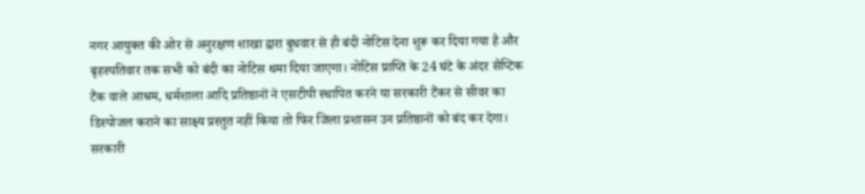नगर आयुक्त की ओर से अनुरक्षण शाखा द्वारा बुधवार से ही बंदी नोटिस देना शुरू कर दिया गया है और बृहस्पतिवार तक सभी को बंदी का नोटिस थमा दिया जाएगा। नोटिस प्राप्ति के 24 घंटे के अंदर सैप्टिक टैंक वाले आश्रम, धर्मशाला आदि प्रतिष्ठानों ने एसटीपी स्थापित करने या सरकारी टैंकर से सीवर का डिस्पोजल कराने का साक्ष्य प्रस्तुत नहीं किया तो फिर जिला प्रशासन उन प्रतिष्ठानों को बंद कर देगा। सरकारी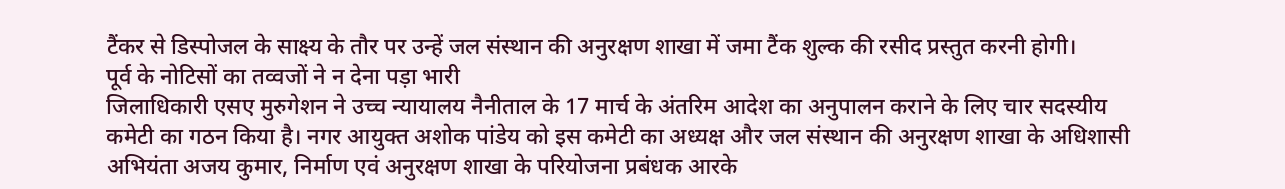टैंकर से डिस्पोजल के साक्ष्य के तौर पर उन्हें जल संस्थान की अनुरक्षण शाखा में जमा टैंक शुल्क की रसीद प्रस्तुत करनी होगी।
पूर्व के नोटिसों का तव्वजों ने न देना पड़ा भारी
जिलाधिकारी एसए मुरुगेशन ने उच्च न्यायालय नैनीताल के 17 मार्च के अंतरिम आदेश का अनुपालन कराने के लिए चार सदस्यीय कमेटी का गठन किया है। नगर आयुक्त अशोक पांडेय को इस कमेटी का अध्यक्ष और जल संस्थान की अनुरक्षण शाखा के अधिशासी अभियंता अजय कुमार, निर्माण एवं अनुरक्षण शाखा के परियोजना प्रबंधक आरके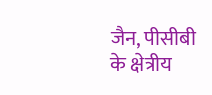जैन, पीसीबी के क्षेत्रीय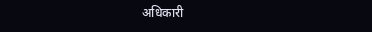अधिकारी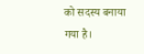को सदस्य बनाया गया है।